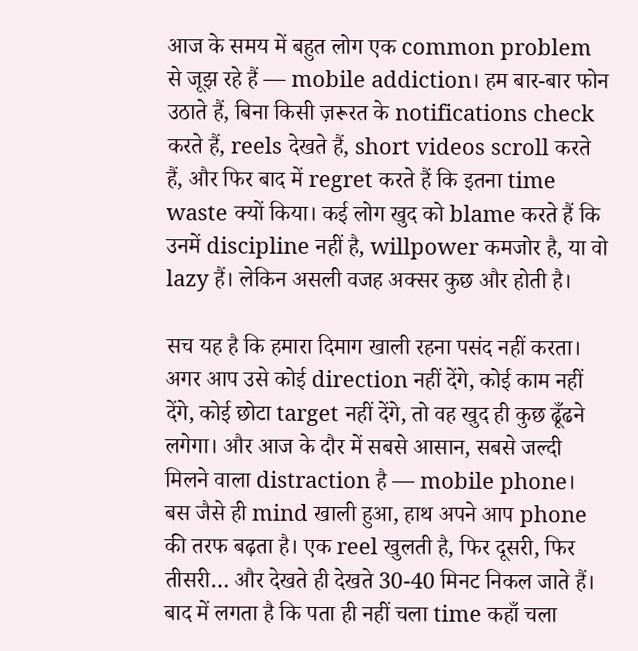आज के समय में बहुत लोग एक common problem से जूझ रहे हैं — mobile addiction। हम बार-बार फोन उठाते हैं, बिना किसी ज़रूरत के notifications check करते हैं, reels देखते हैं, short videos scroll करते हैं, और फिर बाद में regret करते हैं कि इतना time waste क्यों किया। कई लोग खुद को blame करते हैं कि उनमें discipline नहीं है, willpower कमजोर है, या वो lazy हैं। लेकिन असली वजह अक्सर कुछ और होती है।

सच यह है कि हमारा दिमाग खाली रहना पसंद नहीं करता। अगर आप उसे कोई direction नहीं देंगे, कोई काम नहीं देंगे, कोई छोटा target नहीं देंगे, तो वह खुद ही कुछ ढूँढने लगेगा। और आज के दौर में सबसे आसान, सबसे जल्दी मिलने वाला distraction है — mobile phone।
बस जैसे ही mind खाली हुआ, हाथ अपने आप phone की तरफ बढ़ता है। एक reel खुलती है, फिर दूसरी, फिर तीसरी… और देखते ही देखते 30-40 मिनट निकल जाते हैं। बाद में लगता है कि पता ही नहीं चला time कहाँ चला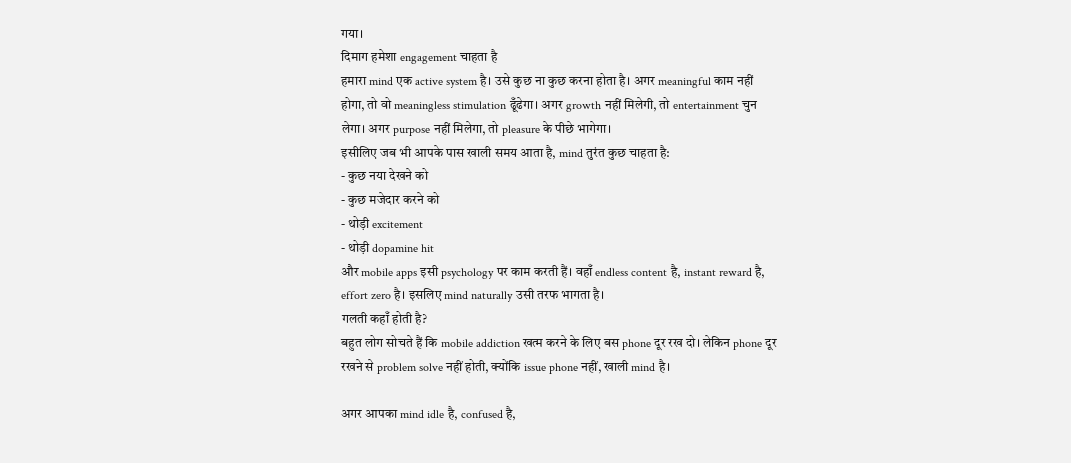गया।
दिमाग हमेशा engagement चाहता है
हमारा mind एक active system है। उसे कुछ ना कुछ करना होता है। अगर meaningful काम नहीं होगा, तो वो meaningless stimulation ढूँढेगा। अगर growth नहीं मिलेगी, तो entertainment चुन लेगा। अगर purpose नहीं मिलेगा, तो pleasure के पीछे भागेगा।
इसीलिए जब भी आपके पास खाली समय आता है, mind तुरंत कुछ चाहता है:
- कुछ नया देखने को
- कुछ मजेदार करने को
- थोड़ी excitement
- थोड़ी dopamine hit
और mobile apps इसी psychology पर काम करती हैं। वहाँ endless content है, instant reward है, effort zero है। इसलिए mind naturally उसी तरफ भागता है।
गलती कहाँ होती है?
बहुत लोग सोचते हैं कि mobile addiction खत्म करने के लिए बस phone दूर रख दो। लेकिन phone दूर रखने से problem solve नहीं होती, क्योंकि issue phone नहीं, खाली mind है।

अगर आपका mind idle है, confused है,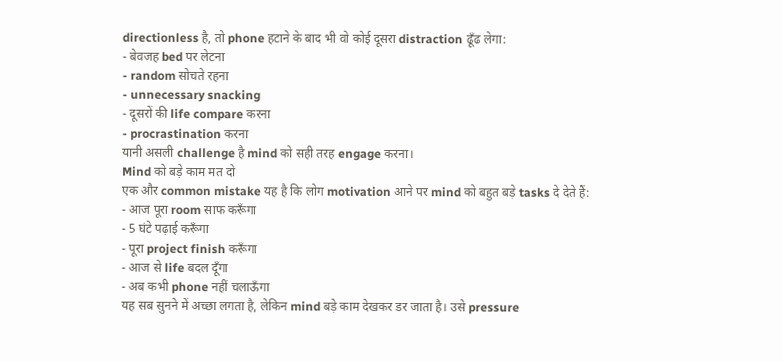directionless है, तो phone हटाने के बाद भी वो कोई दूसरा distraction ढूँढ लेगा:
- बेवजह bed पर लेटना
- random सोचते रहना
- unnecessary snacking
- दूसरों की life compare करना
- procrastination करना
यानी असली challenge है mind को सही तरह engage करना।
Mind को बड़े काम मत दो
एक और common mistake यह है कि लोग motivation आने पर mind को बहुत बड़े tasks दे देते हैं:
- आज पूरा room साफ करूँगा
- 5 घंटे पढ़ाई करूँगा
- पूरा project finish करूँगा
- आज से life बदल दूँगा
- अब कभी phone नहीं चलाऊँगा
यह सब सुनने में अच्छा लगता है, लेकिन mind बड़े काम देखकर डर जाता है। उसे pressure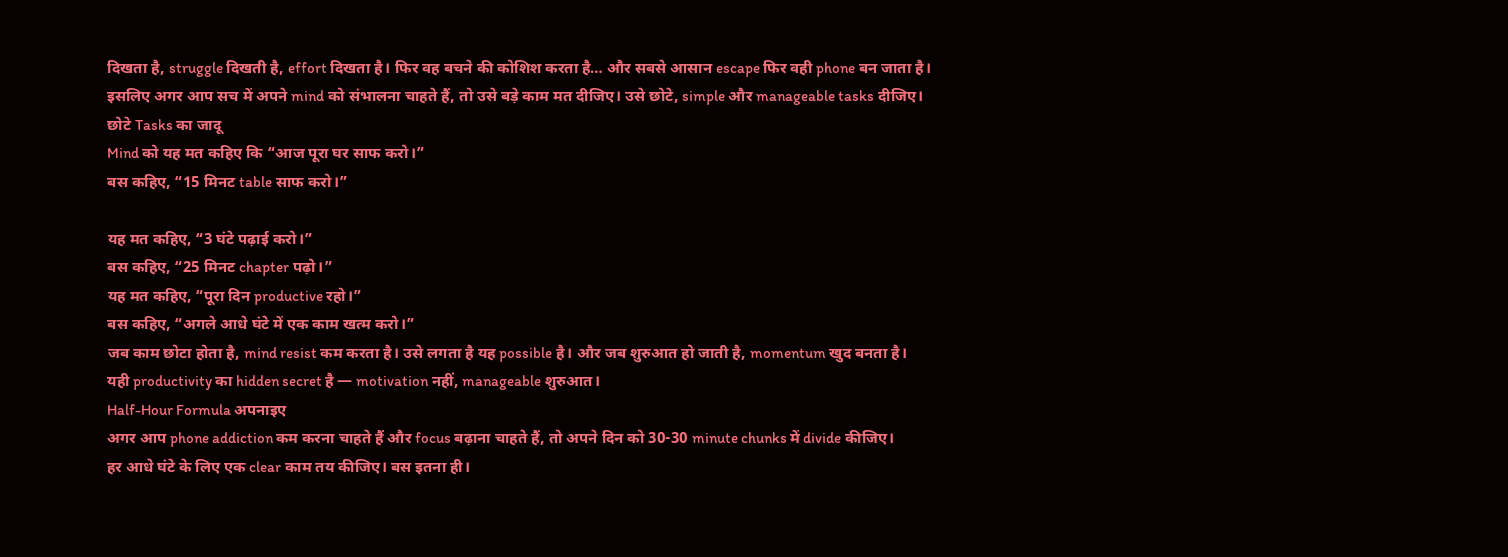दिखता है, struggle दिखती है, effort दिखता है। फिर वह बचने की कोशिश करता है… और सबसे आसान escape फिर वही phone बन जाता है।
इसलिए अगर आप सच में अपने mind को संभालना चाहते हैं, तो उसे बड़े काम मत दीजिए। उसे छोटे, simple और manageable tasks दीजिए।
छोटे Tasks का जादू
Mind को यह मत कहिए कि “आज पूरा घर साफ करो।”
बस कहिए, “15 मिनट table साफ करो।”

यह मत कहिए, “3 घंटे पढ़ाई करो।”
बस कहिए, “25 मिनट chapter पढ़ो।”
यह मत कहिए, “पूरा दिन productive रहो।”
बस कहिए, “अगले आधे घंटे में एक काम खत्म करो।”
जब काम छोटा होता है, mind resist कम करता है। उसे लगता है यह possible है। और जब शुरुआत हो जाती है, momentum खुद बनता है।
यही productivity का hidden secret है — motivation नहीं, manageable शुरुआत।
Half-Hour Formula अपनाइए
अगर आप phone addiction कम करना चाहते हैं और focus बढ़ाना चाहते हैं, तो अपने दिन को 30-30 minute chunks में divide कीजिए।
हर आधे घंटे के लिए एक clear काम तय कीजिए। बस इतना ही।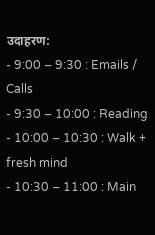उदाहरण:
- 9:00 – 9:30 : Emails / Calls
- 9:30 – 10:00 : Reading
- 10:00 – 10:30 : Walk + fresh mind
- 10:30 – 11:00 : Main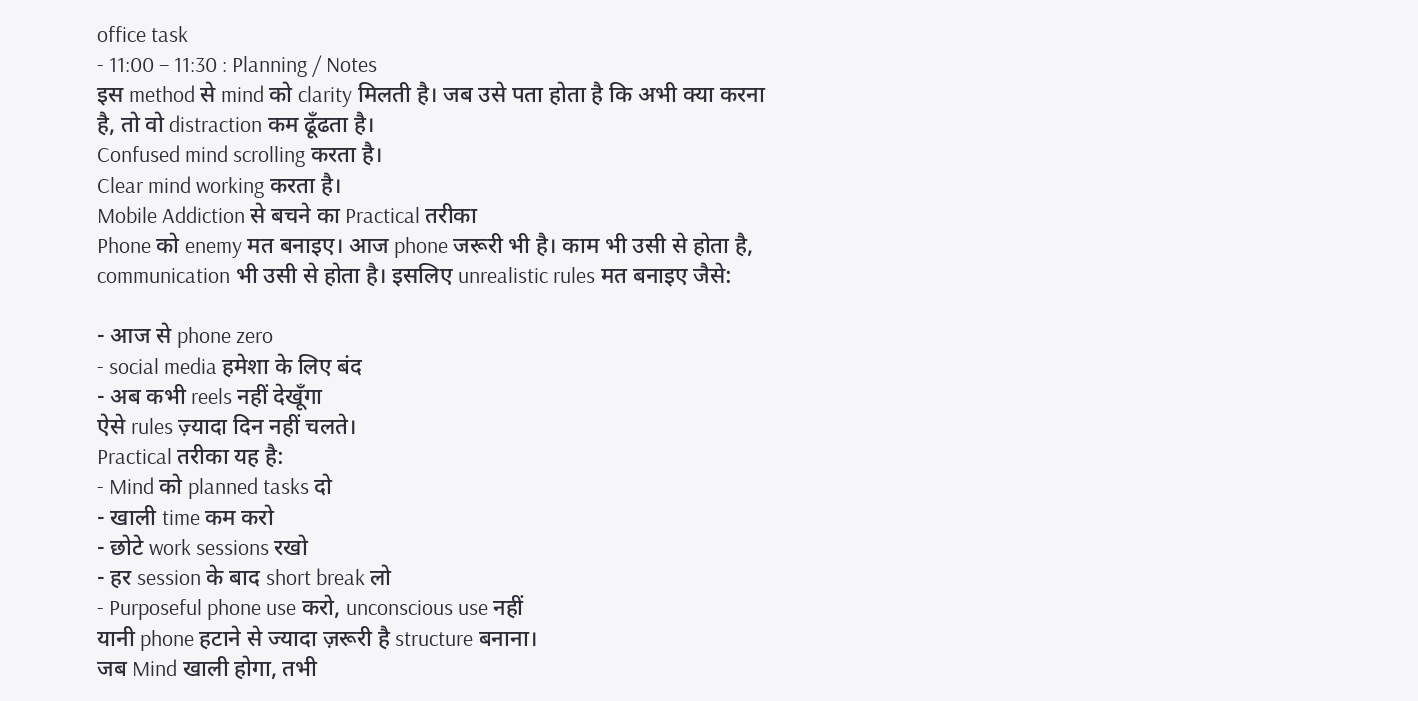office task
- 11:00 – 11:30 : Planning / Notes
इस method से mind को clarity मिलती है। जब उसे पता होता है कि अभी क्या करना है, तो वो distraction कम ढूँढता है।
Confused mind scrolling करता है।
Clear mind working करता है।
Mobile Addiction से बचने का Practical तरीका
Phone को enemy मत बनाइए। आज phone जरूरी भी है। काम भी उसी से होता है, communication भी उसी से होता है। इसलिए unrealistic rules मत बनाइए जैसे:

- आज से phone zero
- social media हमेशा के लिए बंद
- अब कभी reels नहीं देखूँगा
ऐसे rules ज़्यादा दिन नहीं चलते।
Practical तरीका यह है:
- Mind को planned tasks दो
- खाली time कम करो
- छोटे work sessions रखो
- हर session के बाद short break लो
- Purposeful phone use करो, unconscious use नहीं
यानी phone हटाने से ज्यादा ज़रूरी है structure बनाना।
जब Mind खाली होगा, तभी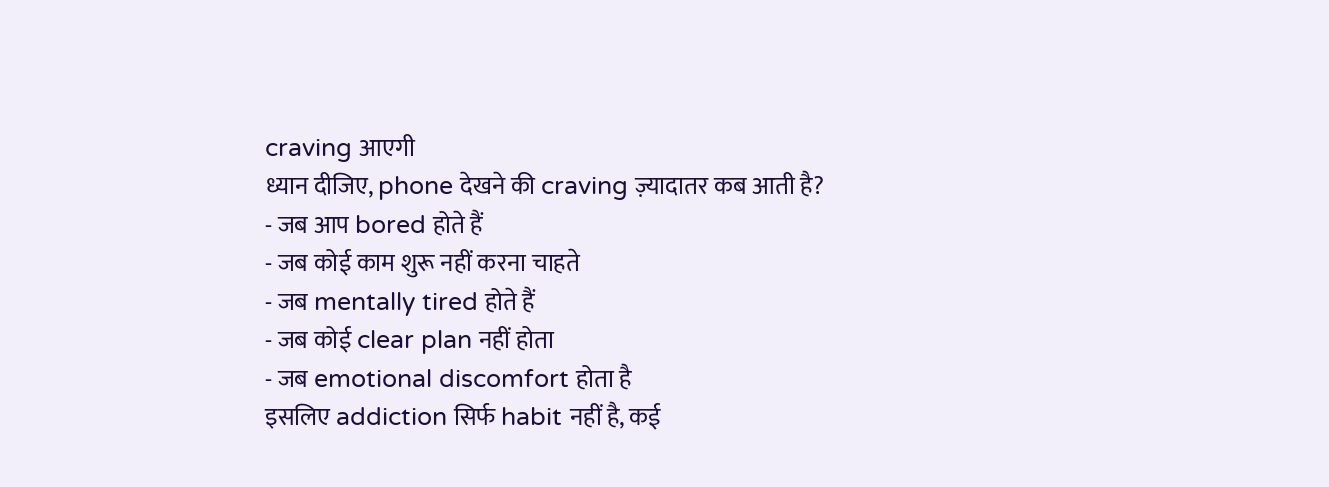craving आएगी
ध्यान दीजिए, phone देखने की craving ज़्यादातर कब आती है?
- जब आप bored होते हैं
- जब कोई काम शुरू नहीं करना चाहते
- जब mentally tired होते हैं
- जब कोई clear plan नहीं होता
- जब emotional discomfort होता है
इसलिए addiction सिर्फ habit नहीं है, कई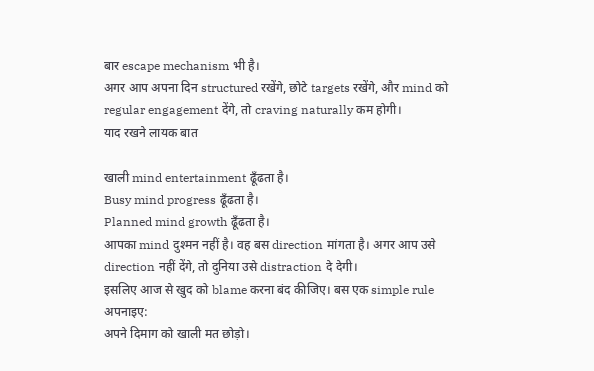बार escape mechanism भी है।
अगर आप अपना दिन structured रखेंगे, छोटे targets रखेंगे, और mind को regular engagement देंगे, तो craving naturally कम होगी।
याद रखने लायक बात

खाली mind entertainment ढूँढता है।
Busy mind progress ढूँढता है।
Planned mind growth ढूँढता है।
आपका mind दुश्मन नहीं है। वह बस direction मांगता है। अगर आप उसे direction नहीं देंगे, तो दुनिया उसे distraction दे देगी।
इसलिए आज से खुद को blame करना बंद कीजिए। बस एक simple rule अपनाइए:
अपने दिमाग को खाली मत छोड़ो।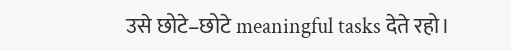उसे छोटे–छोटे meaningful tasks देते रहो।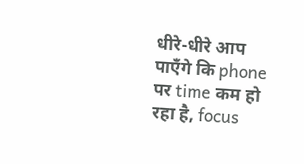धीरे-धीरे आप पाएँगे कि phone पर time कम हो रहा है, focus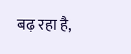बढ़ रहा है,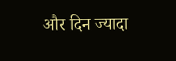और दिन ज्यादा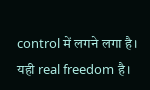control में लगने लगा है। यही real freedom है।